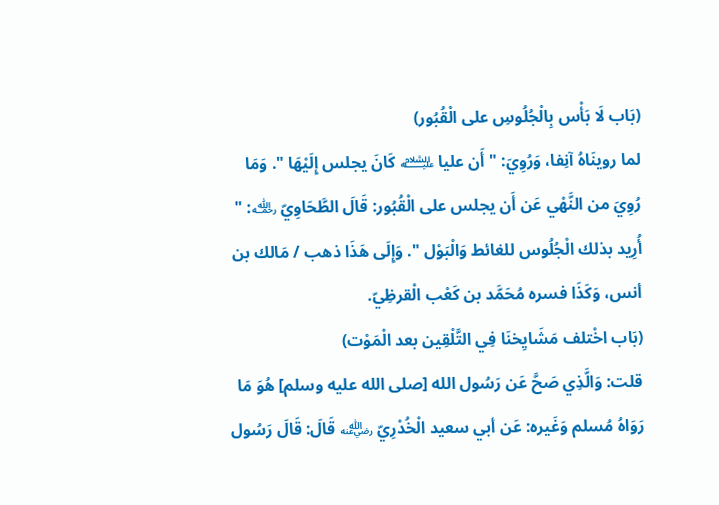(بَاب لَا بَأْس بِالْجُلُوسِ على الْقُبُور)
لما روينَاهُ آنِفا، وَرُوِيَ: " أَن عليا ﵇ كَانَ يجلس إِلَيْهَا ". وَمَا رُوِيَ من النَّهْي عَن أَن يجلس على الْقُبُور: قَالَ الطَّحَاوِيّ ﵀: " أُرِيد بذلك الْجُلُوس للغائط وَالْبَوْل ". وَإِلَى هَذَا ذهب / مَالك بن أنس، وَكَذَا فسره مُحَمَّد بن كَعْب الْقرظِيّ.
(بَاب اخْتلف مَشَايِخنَا فِي التَّلْقِين بعد الْمَوْت)
قلت: وَالَّذِي صَحَّ عَن رَسُول الله [صلى الله عليه وسلم] هُوَ مَا رَوَاهُ مُسلم وَغَيره: عَن أبي سعيد الْخُدْرِيّ ﵁ قَالَ: قَالَ رَسُول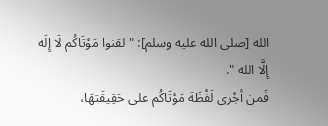الله [صلى الله عليه وسلم]: " لقنوا مَوْتَاكُم لَا إِلَه إِلَّا الله ".
فَمن أجْرى لَفْظَة مَوْتَاكُم على حَقِيقَتهَا،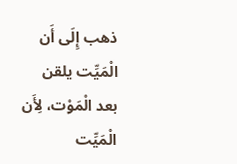ذهب إِلَى أَن الْمَيِّت يلقن بعد الْمَوْت، لِأَن الْمَيِّت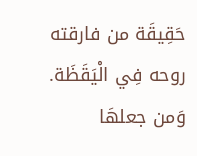حَقِيقَة من فارقته روحه فِي الْيَقَظَة.
وَمن جعلهَا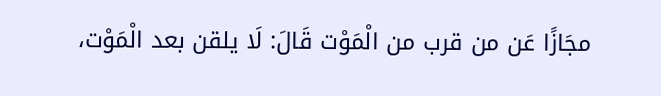مجَازًا عَن من قرب من الْمَوْت قَالَ: لَا يلقن بعد الْمَوْت،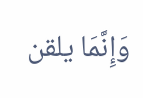وَإِنَّمَا يلقن